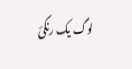لوگ یک رنگئ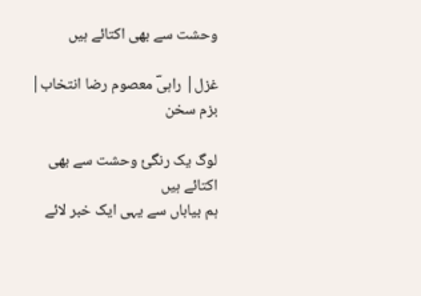وحشت سے بھی اکتائے ہیں

غزل| راہیؔ معصوم رضا انتخاب| بزم سخن

لوگ یک رنگئ وحشت سے بھی اکتائے ہیں
ہم بیاباں سے یہی ایک خبر لائے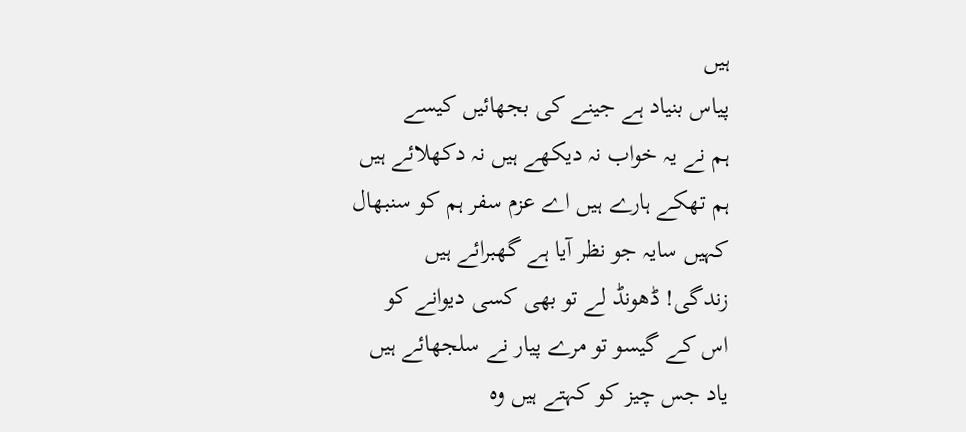ہیں
پیاس بنیاد ہے جینے کی بجھائیں کیسے
ہم نے یہ خواب نہ دیکھے ہیں نہ دکھلائے ہیں
ہم تھکے ہارے ہیں اے عزم سفر ہم کو سنبھال
کہیں سایہ جو نظر آیا ہے گھبرائے ہیں
زندگی! ڈھونڈ لے تو بھی کسی دیوانے کو
اس کے گیسو تو مرے پیار نے سلجھائے ہیں
یاد جس چیز کو کہتے ہیں وہ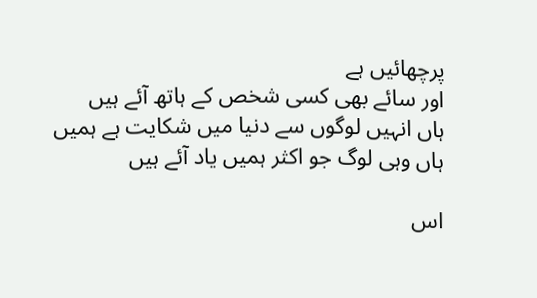پرچھائیں ہے
اور سائے بھی کسی شخص کے ہاتھ آئے ہیں
ہاں انہیں لوگوں سے دنیا میں شکایت ہے ہمیں
ہاں وہی لوگ جو اکثر ہمیں یاد آئے ہیں

اس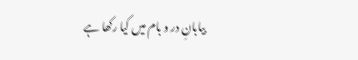بیابانِ در و بام میں کیا رکھا ہے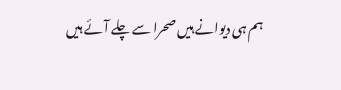ہم ہی دیوانے ہیں صحرا سے چلے آئے ہیں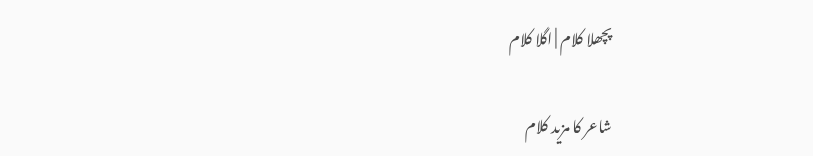پچھلا کلام | اگلا کلام

شاعر کا مزید کلام